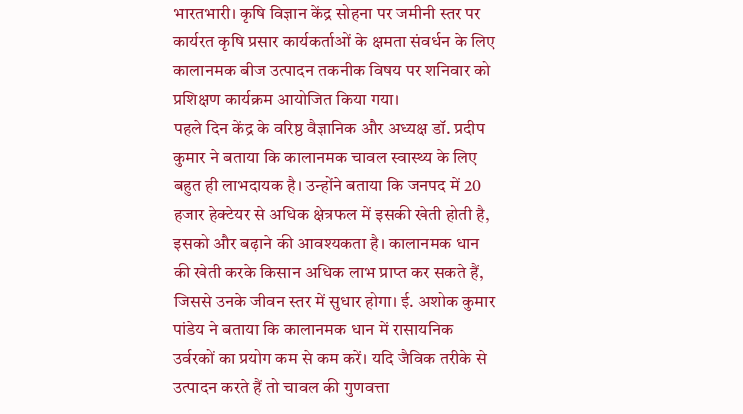भारतभारी। कृषि विज्ञान केंद्र सोहना पर जमीनी स्तर पर कार्यरत कृषि प्रसार कार्यकर्ताओं के क्षमता संवर्धन के लिए कालानमक बीज उत्पादन तकनीक विषय पर शनिवार को प्रशिक्षण कार्यक्रम आयोजित किया गया।
पहले दिन केंद्र के वरिष्ठ वैज्ञानिक और अध्यक्ष डॉ. प्रदीप कुमार ने बताया कि कालानमक चावल स्वास्थ्य के लिए बहुत ही लाभदायक है। उन्होंने बताया कि जनपद में 20 हजार हेक्टेयर से अधिक क्षेत्रफल में इसकी खेती होती है, इसको और बढ़ाने की आवश्यकता है। कालानमक धान की खेती करके किसान अधिक लाभ प्राप्त कर सकते हैं, जिससे उनके जीवन स्तर में सुधार होगा। ई. अशोक कुमार पांडेय ने बताया कि कालानमक धान में रासायनिक उर्वरकों का प्रयोग कम से कम करें। यदि जैविक तरीके से उत्पादन करते हैं तो चावल की गुणवत्ता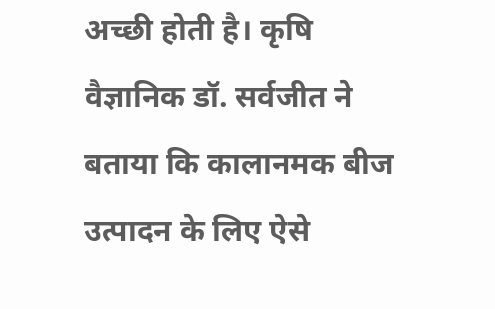अच्छी होती है। कृषि वैज्ञानिक डॉ. सर्वजीत ने बताया कि कालानमक बीज उत्पादन के लिए ऐसे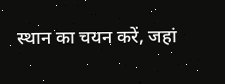स्थान का चयन करें, जहां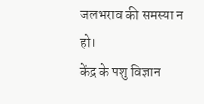जलभराव की समस्या न हो।
केंद्र के पशु विज्ञान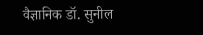वैज्ञानिक डॉ. सुनील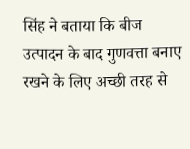सिंह ने बताया कि बीज उत्पादन के बाद गुणवत्ता बनाए रखने के लिए अच्छी तरह से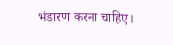भंडारण करना चाहिए।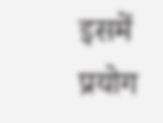इसमें प्रयोग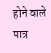होने वाले पात्र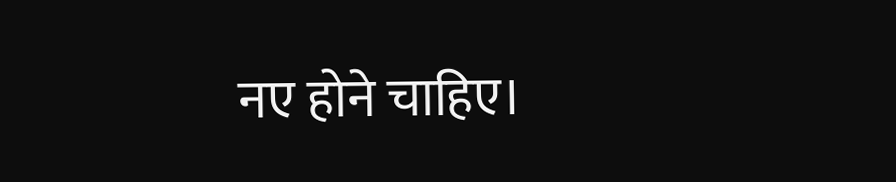नए होने चाहिए।